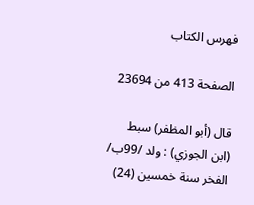فهرس الكتاب

الصفحة 413 من 23694

قال (أبو المظفر) سبط (ابن الجوزي) : ولد /99ب/ الفخر سنة خمسين (24)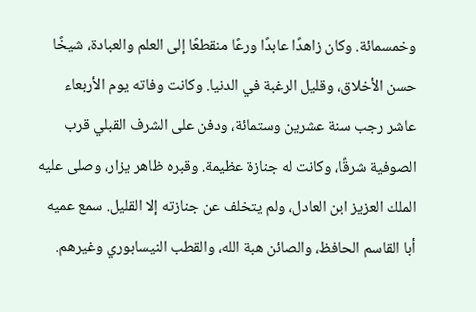وخمسمائة. وكان زاهدًا عابدًا ورعًا منقطعًا إلى العلم والعبادة، شيخًا حسن الأخلاق، وقليل الرغبة في الدنيا. وكانت وفاته يوم الأربعاء عاشر رجب سنة عشرين وستمائة، ودفن على الشرف القبلي قرب الصوفية شرقًا، وكانت له جنازة عظيمة. وقبره ظاهر يزار، وصلى عليه الملك العزيز ابن العادل، ولم يتخلف عن جنازته إلا القليل. سمع عميه أبا القاسم الحافظ، والصائن هبة الله، والقطب النيسابوري وغيرهم.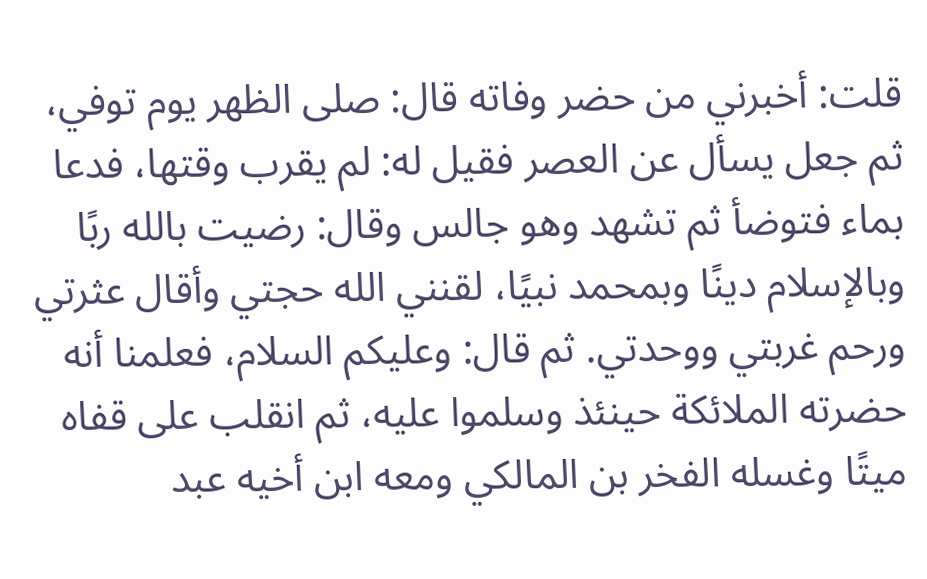قلت: أخبرني من حضر وفاته قال: صلى الظهر يوم توفي، ثم جعل يسأل عن العصر فقيل له: لم يقرب وقتها، فدعا بماء فتوضأ ثم تشهد وهو جالس وقال: رضيت بالله ربًا وبالإسلام دينًا وبمحمد نبيًا، لقنني الله حجتي وأقال عثرتي ورحم غربتي ووحدتي. ثم قال: وعليكم السلام، فعلمنا أنه حضرته الملائكة حينئذ وسلموا عليه، ثم انقلب على قفاه ميتًا وغسله الفخر بن المالكي ومعه ابن أخيه عبد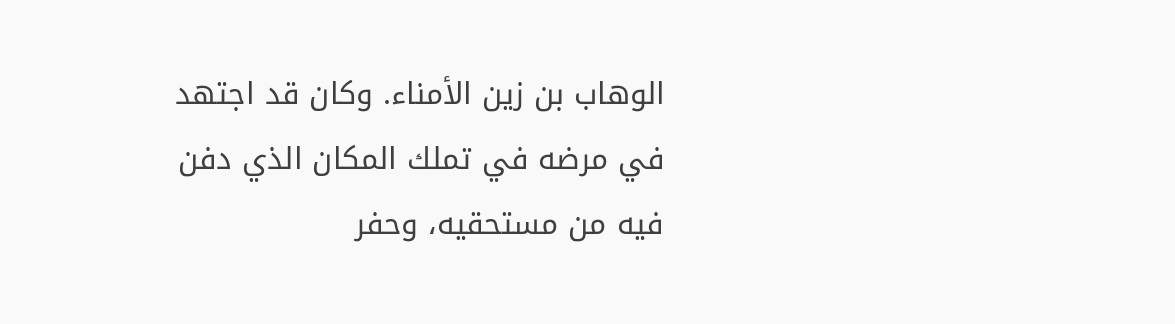الوهاب بن زين الأمناء. وكان قد اجتهد في مرضه في تملك المكان الذي دفن فيه من مستحقيه، وحفر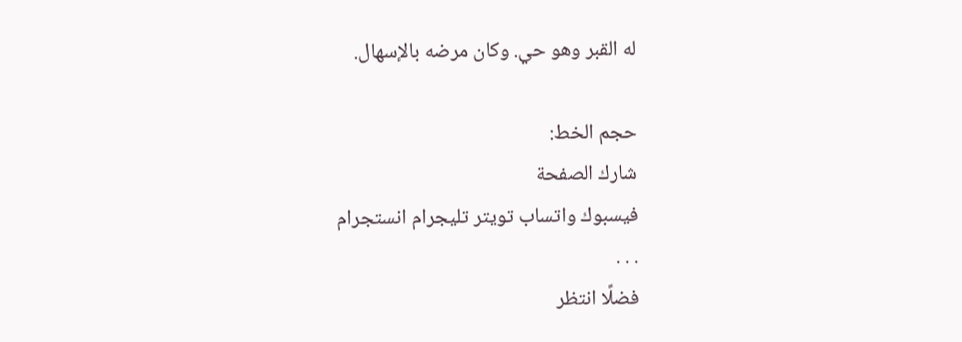له القبر وهو حي. وكان مرضه بالإسهال.

حجم الخط:
شارك الصفحة
فيسبوك واتساب تويتر تليجرام انستجرام
. . .
فضلًا انتظر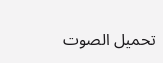تحميل الصوت